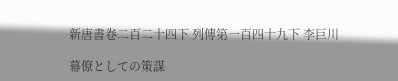新唐書卷二百二十四下 列傳第一百四十九下 李巨川

幕僚としての策謀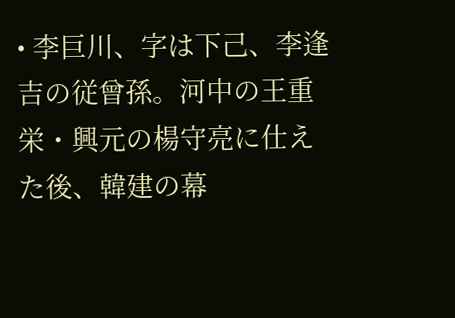• 李巨川、字は下己、李逢吉の従曾孫。河中の王重栄・興元の楊守亮に仕えた後、韓建の幕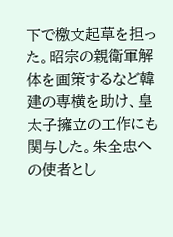下で檄文起草を担った。昭宗の親衛軍解体を画策するなど韓建の専横を助け、皇太子擁立の工作にも関与した。朱全忠への使者とし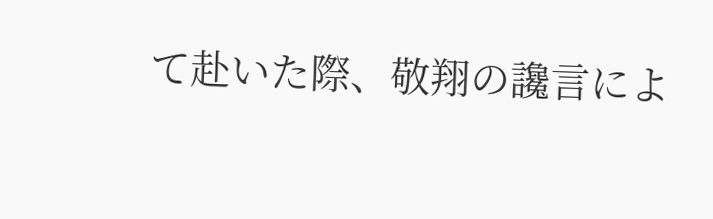て赴いた際、敬翔の讒言によ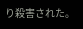り殺害された。